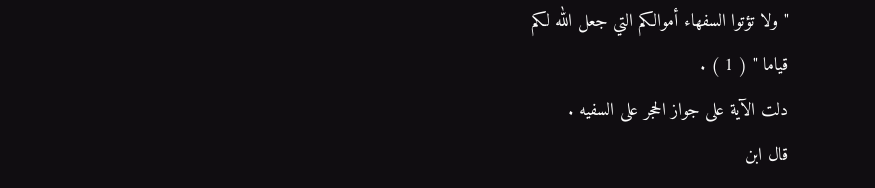" ولا تؤتوا السفهاء أموالكم التي جعل الله لكم
قياما " ( 1 ) .
دلت الآية على جواز الحجر على السفيه .
قال ابن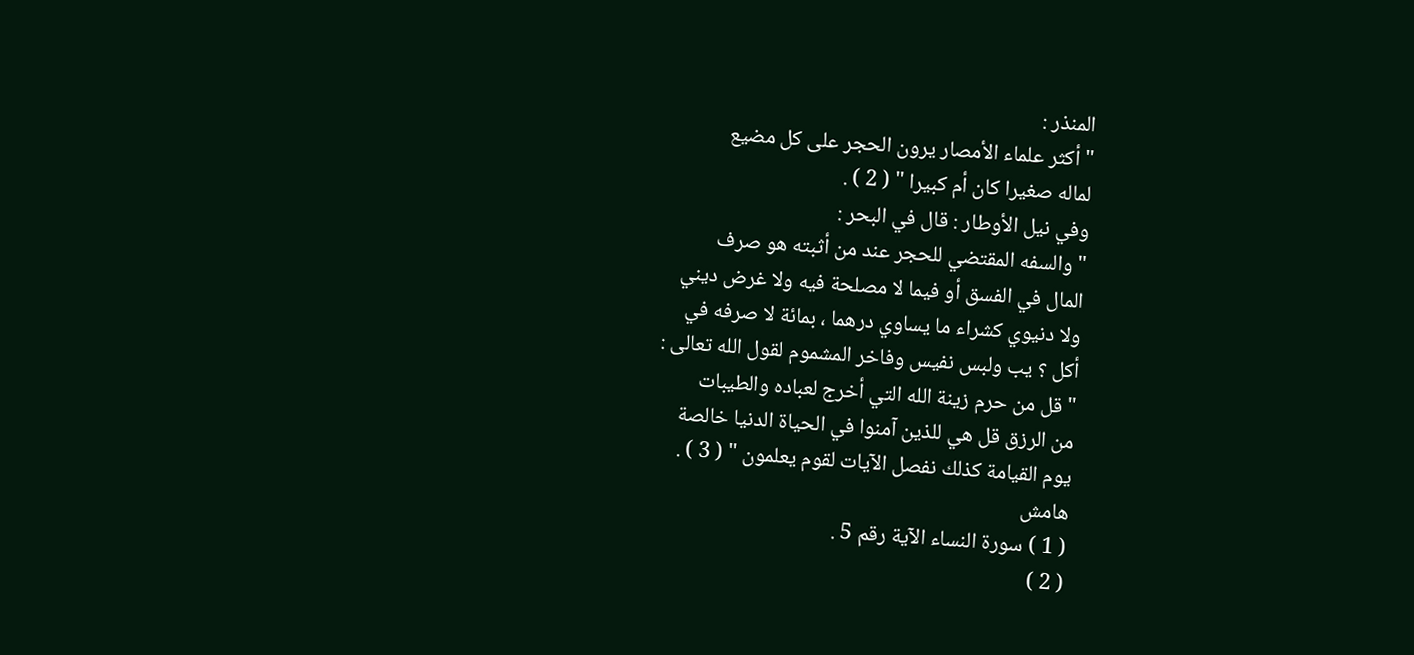المنذر :
" أكثر علماء الأمصار يرون الحجر على كل مضيع
لماله صغيرا كان أم كبيرا " ( 2 ) .
وفي نيل الأوطار : قال في البحر :
" والسفه المقتضي للحجر عند من أثبته هو صرف
المال في الفسق أو فيما لا مصلحة فيه ولا غرض ديني
ولا دنيوي كشراء ما يساوي درهما ، بمائة لا صرفه في
أكل ؟ يب ولبس نفيس وفاخر المشموم لقول الله تعالى :
" قل من حرم زينة الله التي أخرج لعباده والطيبات
من الرزق قل هي للذين آمنوا في الحياة الدنيا خالصة
يوم القيامة كذلك نفصل الآيات لقوم يعلمون " ( 3 ) .
هامش
( 1 ) سورة النساء الآية رقم 5 .
( 2 )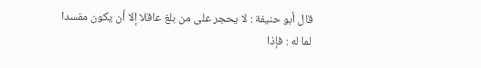قال أبو حنيفة : لا يحجر على من بلغ عاقلا إلا أن يكون مفسدا لما له : فإذا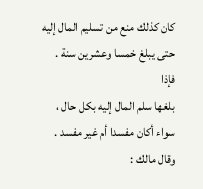كان كذلك منع من تسليم المال إليه حتى يبلغ خمسا وعشرين سنة . فإذا
بلغها سلم المال إليه بكل حال ، سواء أكان مفسدا أم غير مفسد . وقال مالك :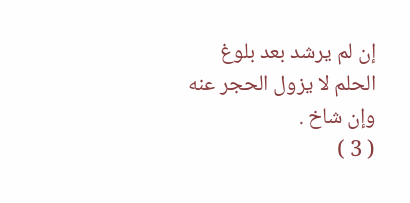إن لم يرشد بعد بلوغ الحلم لا يزول الحجر عنه وإن شاخ .
( 3 )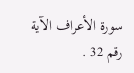سورة الأعراف الآية رقم 32 .